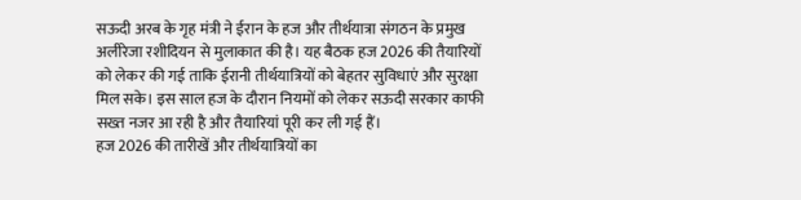सऊदी अरब के गृह मंत्री ने ईरान के हज और तीर्थयात्रा संगठन के प्रमुख अलीरेजा रशीदियन से मुलाकात की है। यह बैठक हज 2026 की तैयारियों को लेकर की गई ताकि ईरानी तीर्थयात्रियों को बेहतर सुविधाएं और सुरक्षा मिल सके। इस साल हज के दौरान नियमों को लेकर सऊदी सरकार काफी सख्त नजर आ रही है और तैयारियां पूरी कर ली गई हैं।
हज 2026 की तारीखें और तीर्थयात्रियों का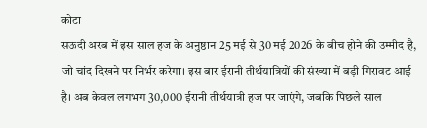कोटा
सऊदी अरब में इस साल हज के अनुष्ठान 25 मई से 30 मई 2026 के बीच होने की उम्मीद है, जो चांद दिखने पर निर्भर करेगा। इस बार ईरानी तीर्थयात्रियों की संख्या में बड़ी गिरावट आई है। अब केवल लगभग 30,000 ईरानी तीर्थयात्री हज पर जाएंगे, जबकि पिछले साल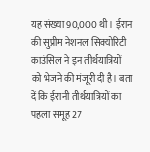यह संख्या 90,000 थी। ईरान की सुप्रीम नेशनल सिक्योरिटी काउंसिल ने इन तीर्थयात्रियों को भेजने की मंजूरी दी है। बता दें कि ईरानी तीर्थयात्रियों का पहला समूह 27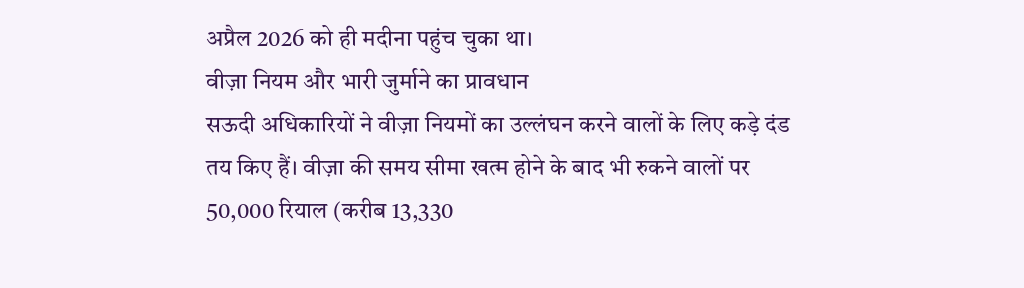अप्रैल 2026 को ही मदीना पहुंच चुका था।
वीज़ा नियम और भारी जुर्माने का प्रावधान
सऊदी अधिकारियों ने वीज़ा नियमों का उल्लंघन करने वालों के लिए कड़े दंड तय किए हैं। वीज़ा की समय सीमा खत्म होने के बाद भी रुकने वालों पर 50,000 रियाल (करीब 13,330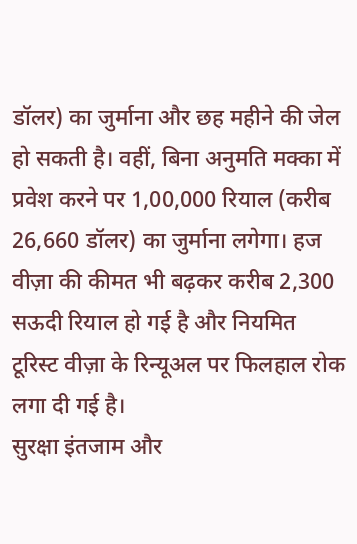डॉलर) का जुर्माना और छह महीने की जेल हो सकती है। वहीं, बिना अनुमति मक्का में प्रवेश करने पर 1,00,000 रियाल (करीब 26,660 डॉलर) का जुर्माना लगेगा। हज वीज़ा की कीमत भी बढ़कर करीब 2,300 सऊदी रियाल हो गई है और नियमित टूरिस्ट वीज़ा के रिन्यूअल पर फिलहाल रोक लगा दी गई है।
सुरक्षा इंतजाम और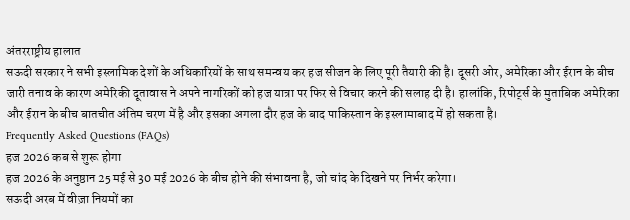अंतरराष्ट्रीय हालात
सऊदी सरकार ने सभी इस्लामिक देशों के अधिकारियों के साथ समन्वय कर हज सीजन के लिए पूरी तैयारी की है। दूसरी ओर, अमेरिका और ईरान के बीच जारी तनाव के कारण अमेरिकी दूतावास ने अपने नागरिकों को हज यात्रा पर फिर से विचार करने की सलाह दी है। हालांकि, रिपोर्ट्स के मुताबिक अमेरिका और ईरान के बीच बातचीत अंतिम चरण में है और इसका अगला दौर हज के बाद पाकिस्तान के इस्लामाबाद में हो सकता है।
Frequently Asked Questions (FAQs)
हज 2026 कब से शुरू होगा
हज 2026 के अनुष्ठान 25 मई से 30 मई 2026 के बीच होने की संभावना है, जो चांद के दिखने पर निर्भर करेगा।
सऊदी अरब में वीज़ा नियमों का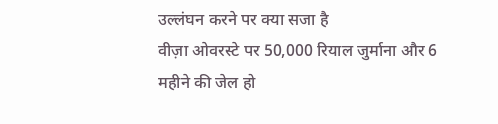उल्लंघन करने पर क्या सजा है
वीज़ा ओवरस्टे पर 50,000 रियाल जुर्माना और 6 महीने की जेल हो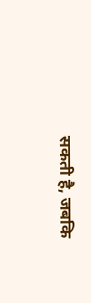सकती है, जबकि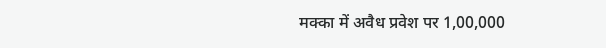मक्का में अवैध प्रवेश पर 1,00,000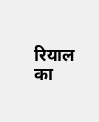रियाल का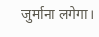जुर्माना लगेगा।